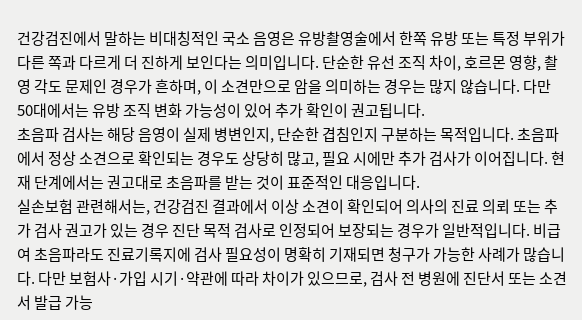건강검진에서 말하는 비대칭적인 국소 음영은 유방촬영술에서 한쪽 유방 또는 특정 부위가 다른 쪽과 다르게 더 진하게 보인다는 의미입니다. 단순한 유선 조직 차이, 호르몬 영향, 촬영 각도 문제인 경우가 흔하며, 이 소견만으로 암을 의미하는 경우는 많지 않습니다. 다만 50대에서는 유방 조직 변화 가능성이 있어 추가 확인이 권고됩니다.
초음파 검사는 해당 음영이 실제 병변인지, 단순한 겹침인지 구분하는 목적입니다. 초음파에서 정상 소견으로 확인되는 경우도 상당히 많고, 필요 시에만 추가 검사가 이어집니다. 현재 단계에서는 권고대로 초음파를 받는 것이 표준적인 대응입니다.
실손보험 관련해서는, 건강검진 결과에서 이상 소견이 확인되어 의사의 진료 의뢰 또는 추가 검사 권고가 있는 경우 진단 목적 검사로 인정되어 보장되는 경우가 일반적입니다. 비급여 초음파라도 진료기록지에 검사 필요성이 명확히 기재되면 청구가 가능한 사례가 많습니다. 다만 보험사·가입 시기·약관에 따라 차이가 있으므로, 검사 전 병원에 진단서 또는 소견서 발급 가능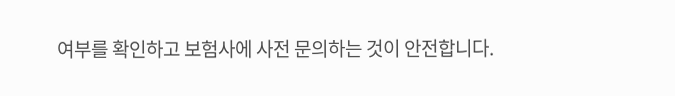여부를 확인하고 보험사에 사전 문의하는 것이 안전합니다.